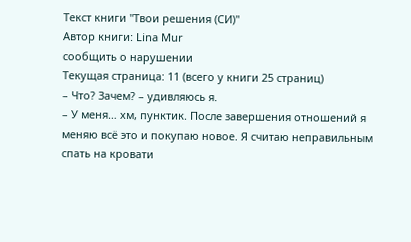Текст книги "Твои решения (СИ)"
Автор книги: Lina Mur
сообщить о нарушении
Текущая страница: 11 (всего у книги 25 страниц)
– Что? Зачем? – удивляюсь я.
– У меня… хм, пунктик. После завершения отношений я меняю всё это и покупаю новое. Я считаю неправильным спать на кровати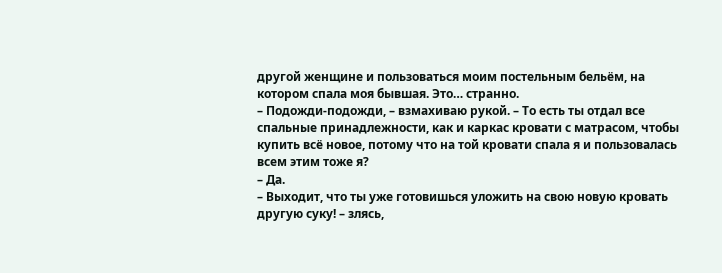другой женщине и пользоваться моим постельным бельём, на котором спала моя бывшая. Это… странно.
– Подожди-подожди, – взмахиваю рукой. – То есть ты отдал все спальные принадлежности, как и каркас кровати с матрасом, чтобы купить всё новое, потому что на той кровати спала я и пользовалась всем этим тоже я?
– Да.
– Выходит, что ты уже готовишься уложить на свою новую кровать другую суку! – злясь,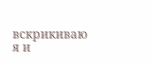вскрикиваю я и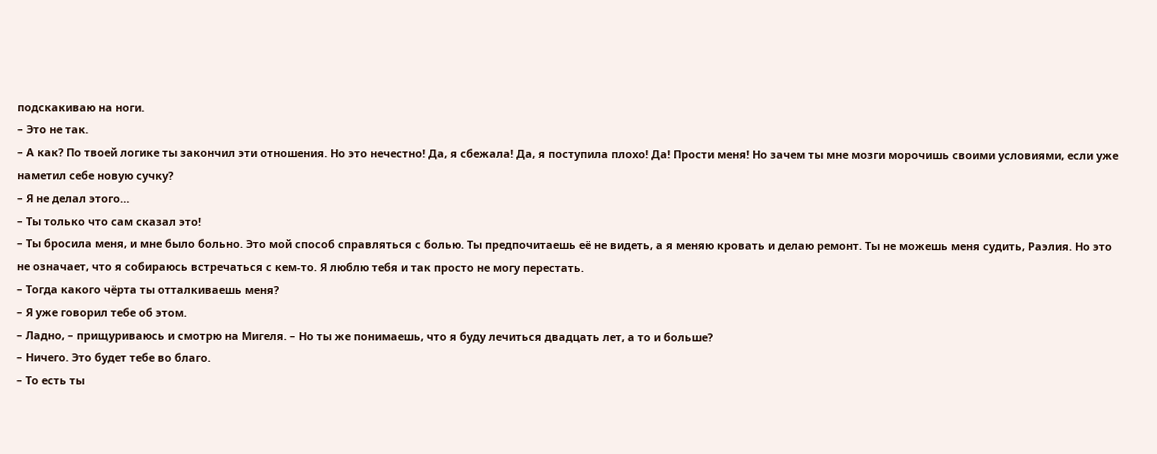подскакиваю на ноги.
– Это не так.
– А как? По твоей логике ты закончил эти отношения. Но это нечестно! Да, я сбежала! Да, я поступила плохо! Да! Прости меня! Но зачем ты мне мозги морочишь своими условиями, если уже наметил себе новую сучку?
– Я не делал этого…
– Ты только что сам сказал это!
– Ты бросила меня, и мне было больно. Это мой способ справляться с болью. Ты предпочитаешь её не видеть, а я меняю кровать и делаю ремонт. Ты не можешь меня судить, Раэлия. Но это не означает, что я собираюсь встречаться с кем-то. Я люблю тебя и так просто не могу перестать.
– Тогда какого чёрта ты отталкиваешь меня?
– Я уже говорил тебе об этом.
– Ладно, – прищуриваюсь и смотрю на Мигеля. – Но ты же понимаешь, что я буду лечиться двадцать лет, а то и больше?
– Ничего. Это будет тебе во благо.
– То есть ты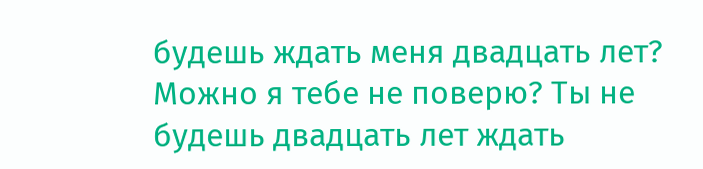будешь ждать меня двадцать лет? Можно я тебе не поверю? Ты не будешь двадцать лет ждать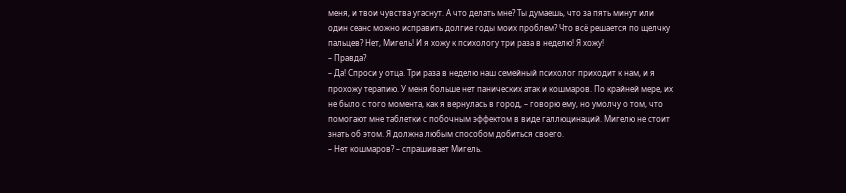меня, и твои чувства угаснут. А что делать мне? Ты думаешь, что за пять минут или один сеанс можно исправить долгие годы моих проблем? Что всё решается по щелчку пальцев? Нет, Мигель! И я хожу к психологу три раза в неделю! Я хожу!
– Правда?
– Да! Спроси у отца. Три раза в неделю наш семейный психолог приходит к нам, и я прохожу терапию. У меня больше нет панических атак и кошмаров. По крайней мере, их не было с того момента, как я вернулась в город, – говорю ему, но умолчу о том, что помогают мне таблетки с побочным эффектом в виде галлюцинаций. Мигелю не стоит знать об этом. Я должна любым способом добиться своего.
– Нет кошмаров? – спрашивает Мигель.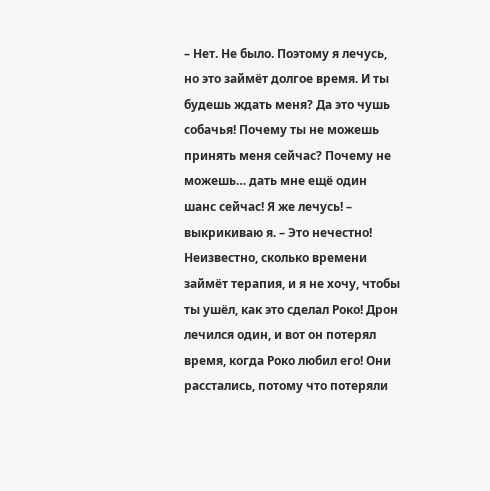– Нет. Не было. Поэтому я лечусь, но это займёт долгое время. И ты будешь ждать меня? Да это чушь собачья! Почему ты не можешь принять меня сейчас? Почему не можешь… дать мне ещё один шанс сейчас! Я же лечусь! – выкрикиваю я. – Это нечестно! Неизвестно, сколько времени займёт терапия, и я не хочу, чтобы ты ушёл, как это сделал Роко! Дрон лечился один, и вот он потерял время, когда Роко любил его! Они расстались, потому что потеряли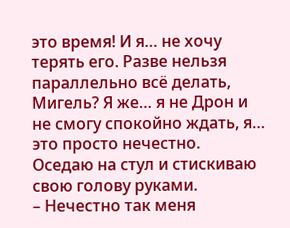это время! И я… не хочу терять его. Разве нельзя параллельно всё делать, Мигель? Я же… я не Дрон и не смогу спокойно ждать, я… это просто нечестно.
Оседаю на стул и стискиваю свою голову руками.
– Нечестно так меня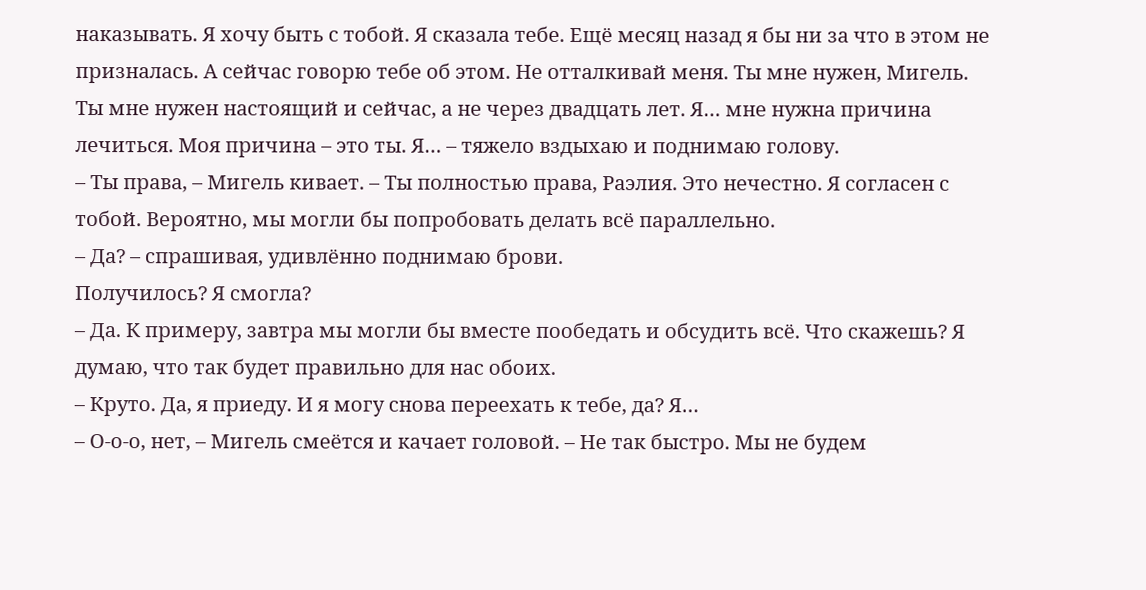наказывать. Я хочу быть с тобой. Я сказала тебе. Ещё месяц назад я бы ни за что в этом не призналась. А сейчас говорю тебе об этом. Не отталкивай меня. Ты мне нужен, Мигель. Ты мне нужен настоящий и сейчас, а не через двадцать лет. Я… мне нужна причина лечиться. Моя причина – это ты. Я… – тяжело вздыхаю и поднимаю голову.
– Ты права, – Мигель кивает. – Ты полностью права, Раэлия. Это нечестно. Я согласен с тобой. Вероятно, мы могли бы попробовать делать всё параллельно.
– Да? – спрашивая, удивлённо поднимаю брови.
Получилось? Я смогла?
– Да. К примеру, завтра мы могли бы вместе пообедать и обсудить всё. Что скажешь? Я думаю, что так будет правильно для нас обоих.
– Круто. Да, я приеду. И я могу снова переехать к тебе, да? Я…
– О-о-о, нет, – Мигель смеётся и качает головой. – Не так быстро. Мы не будем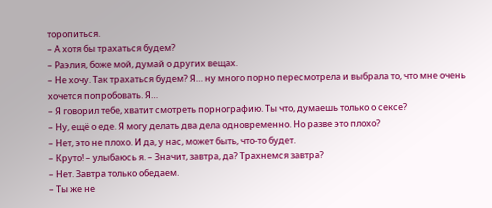торопиться.
– А хотя бы трахаться будем?
– Раэлия, боже мой, думай о других вещах.
– Не хочу. Так трахаться будем? Я… ну много порно пересмотрела и выбрала то, что мне очень хочется попробовать. Я…
– Я говорил тебе, хватит смотреть порнографию. Ты что, думаешь только о сексе?
– Ну, ещё о еде. Я могу делать два дела одновременно. Но разве это плохо?
– Нет, это не плохо. И да, у нас, может быть, что-то будет.
– Круто! – улыбаюсь я. – Значит, завтра, да? Трахнемся завтра?
– Нет. Завтра только обедаем.
– Ты же не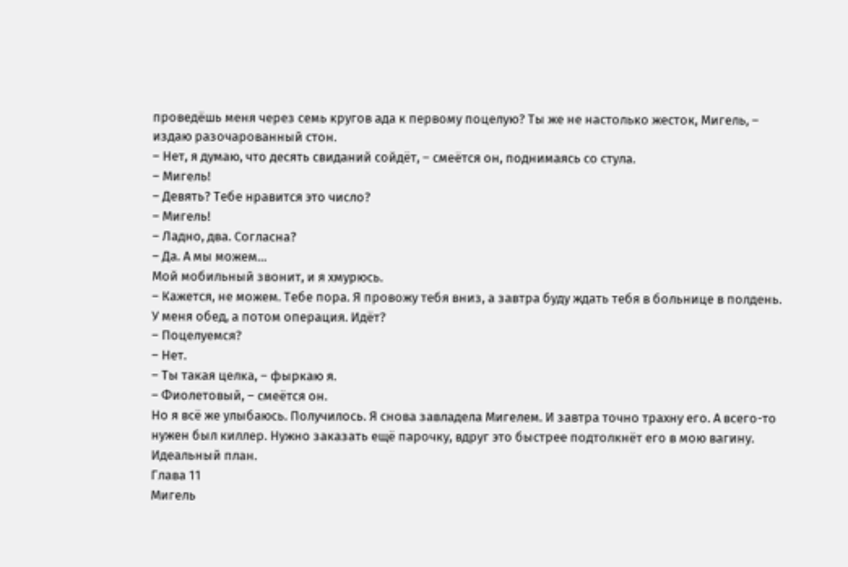проведёшь меня через семь кругов ада к первому поцелую? Ты же не настолько жесток, Мигель, – издаю разочарованный стон.
– Нет, я думаю, что десять свиданий сойдёт, – смеётся он, поднимаясь со стула.
– Мигель!
– Девять? Тебе нравится это число?
– Мигель!
– Ладно, два. Согласна?
– Да. А мы можем…
Мой мобильный звонит, и я хмурюсь.
– Кажется, не можем. Тебе пора. Я провожу тебя вниз, а завтра буду ждать тебя в больнице в полдень. У меня обед, а потом операция. Идёт?
– Поцелуемся?
– Нет.
– Ты такая целка, – фыркаю я.
– Фиолетовый, – смеётся он.
Но я всё же улыбаюсь. Получилось. Я снова завладела Мигелем. И завтра точно трахну его. А всего-то нужен был киллер. Нужно заказать ещё парочку, вдруг это быстрее подтолкнёт его в мою вагину. Идеальный план.
Глава 11
Мигель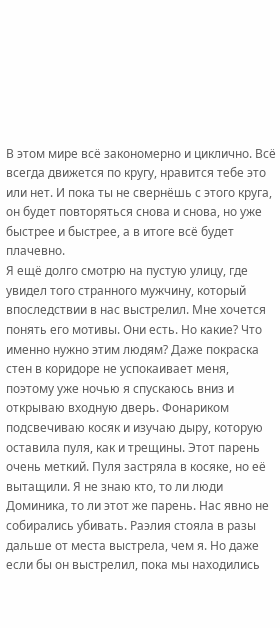В этом мире всё закономерно и циклично. Всё всегда движется по кругу, нравится тебе это или нет. И пока ты не свернёшь с этого круга, он будет повторяться снова и снова, но уже быстрее и быстрее, а в итоге всё будет плачевно.
Я ещё долго смотрю на пустую улицу, где увидел того странного мужчину, который впоследствии в нас выстрелил. Мне хочется понять его мотивы. Они есть. Но какие? Что именно нужно этим людям? Даже покраска стен в коридоре не успокаивает меня, поэтому уже ночью я спускаюсь вниз и открываю входную дверь. Фонариком подсвечиваю косяк и изучаю дыру, которую оставила пуля, как и трещины. Этот парень очень меткий. Пуля застряла в косяке, но её вытащили. Я не знаю кто, то ли люди Доминика, то ли этот же парень. Нас явно не собирались убивать. Раэлия стояла в разы дальше от места выстрела, чем я. Но даже если бы он выстрелил, пока мы находились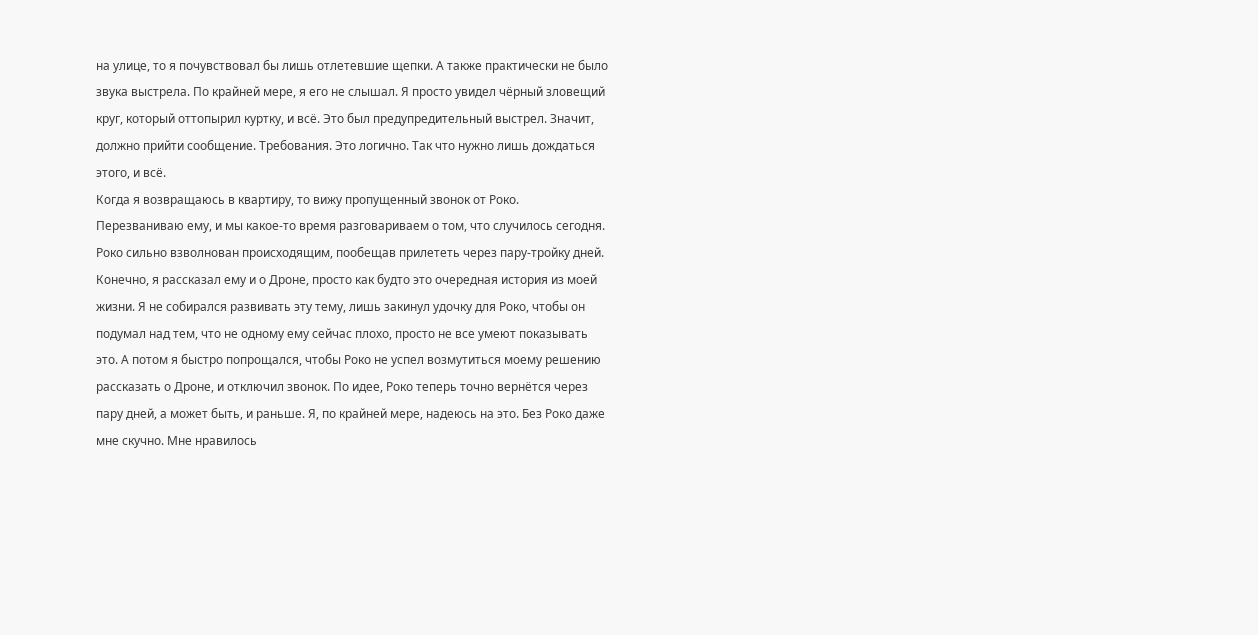на улице, то я почувствовал бы лишь отлетевшие щепки. А также практически не было звука выстрела. По крайней мере, я его не слышал. Я просто увидел чёрный зловещий круг, который оттопырил куртку, и всё. Это был предупредительный выстрел. Значит, должно прийти сообщение. Требования. Это логично. Так что нужно лишь дождаться этого, и всё.
Когда я возвращаюсь в квартиру, то вижу пропущенный звонок от Роко. Перезваниваю ему, и мы какое-то время разговариваем о том, что случилось сегодня. Роко сильно взволнован происходящим, пообещав прилететь через пару-тройку дней. Конечно, я рассказал ему и о Дроне, просто как будто это очередная история из моей жизни. Я не собирался развивать эту тему, лишь закинул удочку для Роко, чтобы он подумал над тем, что не одному ему сейчас плохо, просто не все умеют показывать это. А потом я быстро попрощался, чтобы Роко не успел возмутиться моему решению рассказать о Дроне, и отключил звонок. По идее, Роко теперь точно вернётся через пару дней, а может быть, и раньше. Я, по крайней мере, надеюсь на это. Без Роко даже мне скучно. Мне нравилось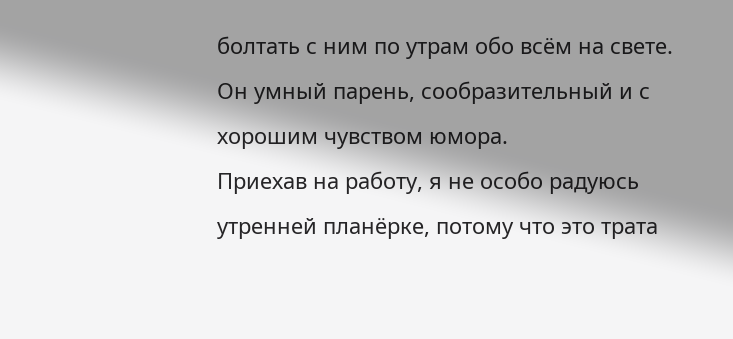болтать с ним по утрам обо всём на свете. Он умный парень, сообразительный и с хорошим чувством юмора.
Приехав на работу, я не особо радуюсь утренней планёрке, потому что это трата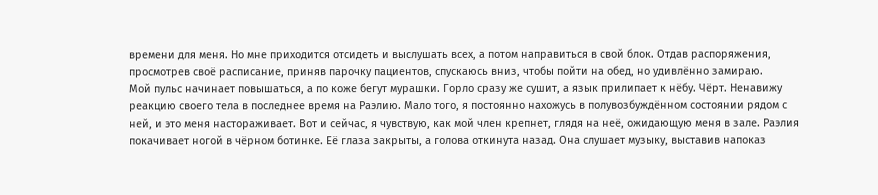времени для меня. Но мне приходится отсидеть и выслушать всех, а потом направиться в свой блок. Отдав распоряжения, просмотрев своё расписание, приняв парочку пациентов, спускаюсь вниз, чтобы пойти на обед, но удивлённо замираю.
Мой пульс начинает повышаться, а по коже бегут мурашки. Горло сразу же сушит, а язык прилипает к нёбу. Чёрт. Ненавижу реакцию своего тела в последнее время на Раэлию. Мало того, я постоянно нахожусь в полувозбуждённом состоянии рядом с ней, и это меня настораживает. Вот и сейчас, я чувствую, как мой член крепнет, глядя на неё, ожидающую меня в зале. Раэлия покачивает ногой в чёрном ботинке. Её глаза закрыты, а голова откинута назад. Она слушает музыку, выставив напоказ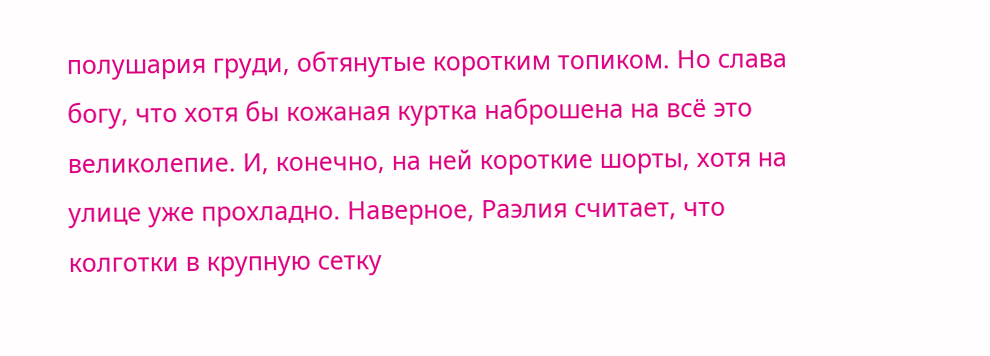полушария груди, обтянутые коротким топиком. Но слава богу, что хотя бы кожаная куртка наброшена на всё это великолепие. И, конечно, на ней короткие шорты, хотя на улице уже прохладно. Наверное, Раэлия считает, что колготки в крупную сетку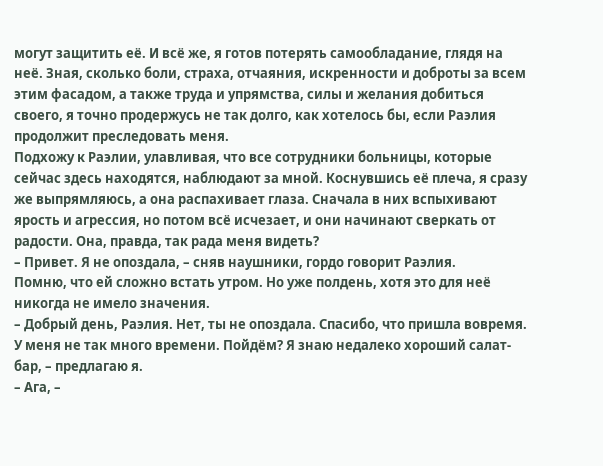могут защитить её. И всё же, я готов потерять самообладание, глядя на неё. Зная, сколько боли, страха, отчаяния, искренности и доброты за всем этим фасадом, а также труда и упрямства, силы и желания добиться своего, я точно продержусь не так долго, как хотелось бы, если Раэлия продолжит преследовать меня.
Подхожу к Раэлии, улавливая, что все сотрудники больницы, которые сейчас здесь находятся, наблюдают за мной. Коснувшись её плеча, я сразу же выпрямляюсь, а она распахивает глаза. Сначала в них вспыхивают ярость и агрессия, но потом всё исчезает, и они начинают сверкать от радости. Она, правда, так рада меня видеть?
– Привет. Я не опоздала, – сняв наушники, гордо говорит Раэлия.
Помню, что ей сложно встать утром. Но уже полдень, хотя это для неё никогда не имело значения.
– Добрый день, Раэлия. Нет, ты не опоздала. Спасибо, что пришла вовремя. У меня не так много времени. Пойдём? Я знаю недалеко хороший салат-бар, – предлагаю я.
– Ага, –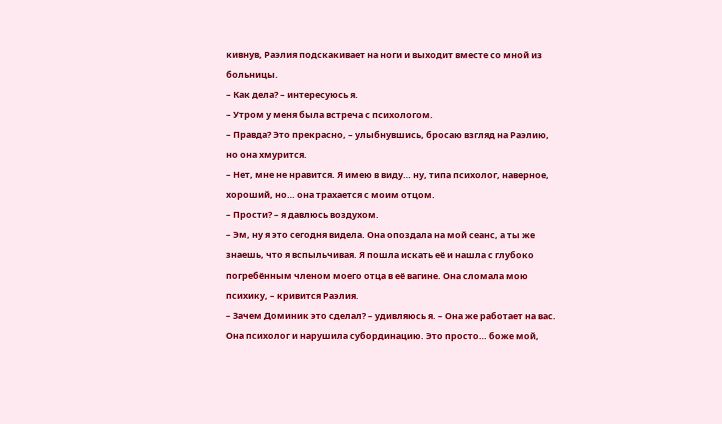кивнув, Раэлия подскакивает на ноги и выходит вместе со мной из больницы.
– Как дела? – интересуюсь я.
– Утром у меня была встреча с психологом.
– Правда? Это прекрасно, – улыбнувшись, бросаю взгляд на Раэлию, но она хмурится.
– Нет, мне не нравится. Я имею в виду… ну, типа психолог, наверное, хороший, но… она трахается с моим отцом.
– Прости? – я давлюсь воздухом.
– Эм, ну я это сегодня видела. Она опоздала на мой сеанс, а ты же знаешь, что я вспыльчивая. Я пошла искать её и нашла с глубоко погребённым членом моего отца в её вагине. Она сломала мою психику, – кривится Раэлия.
– Зачем Доминик это сделал? – удивляюсь я. – Она же работает на вас. Она психолог и нарушила субординацию. Это просто… боже мой,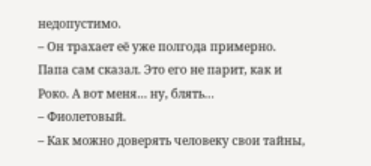недопустимо.
– Он трахает её уже полгода примерно. Папа сам сказал. Это его не парит, как и Роко. А вот меня… ну, блять…
– Фиолетовый.
– Как можно доверять человеку свои тайны,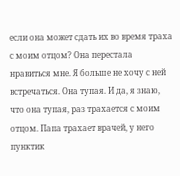если она может сдать их во время траха с моим отцом? Она перестала нравиться мне. Я больше не хочу с ней встречаться. Она тупая. И да, я знаю, что она тупая, раз трахается с моим отцом. Папа трахает врачей, у него пунктик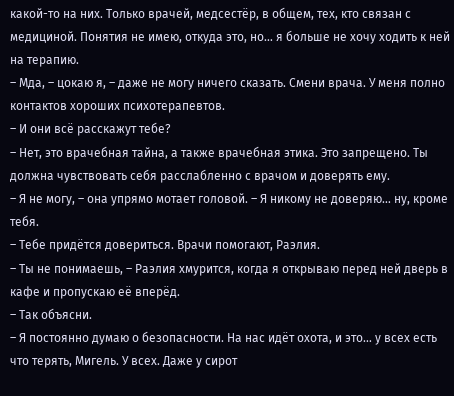какой-то на них. Только врачей, медсестёр, в общем, тех, кто связан с медициной. Понятия не имею, откуда это, но… я больше не хочу ходить к ней на терапию.
– Мда, – цокаю я, – даже не могу ничего сказать. Смени врача. У меня полно контактов хороших психотерапевтов.
– И они всё расскажут тебе?
– Нет, это врачебная тайна, а также врачебная этика. Это запрещено. Ты должна чувствовать себя расслабленно с врачом и доверять ему.
– Я не могу, – она упрямо мотает головой. – Я никому не доверяю… ну, кроме тебя.
– Тебе придётся довериться. Врачи помогают, Раэлия.
– Ты не понимаешь, – Раэлия хмурится, когда я открываю перед ней дверь в кафе и пропускаю её вперёд.
– Так объясни.
– Я постоянно думаю о безопасности. На нас идёт охота, и это… у всех есть что терять, Мигель. У всех. Даже у сирот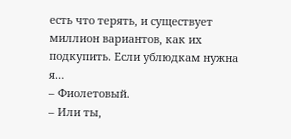есть что терять, и существует миллион вариантов, как их подкупить. Если ублюдкам нужна я…
– Фиолетовый.
– Или ты,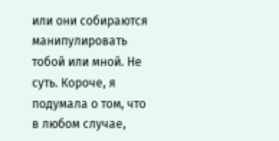или они собираются манипулировать тобой или мной. Не суть. Короче, я подумала о том, что в любом случае,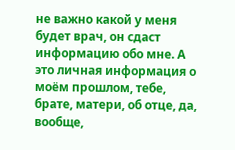не важно какой у меня будет врач, он сдаст информацию обо мне. А это личная информация о моём прошлом, тебе, брате, матери, об отце, да, вообще,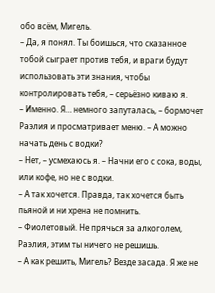обо всём, Мигель.
– Да, я понял. Ты боишься, что сказанное тобой сыграет против тебя, и враги будут использовать эти знания, чтобы контролировать тебя, – серьёзно киваю я.
– Именно. Я… немного запуталась, – бормочет Раэлия и просматривает меню. – А можно начать день с водки?
– Нет, – усмехаюсь я. – Начни его с сока, воды, или кофе, но не с водки.
– А так хочется. Правда, так хочется быть пьяной и ни хрена не помнить.
– Фиолетовый. Не прячься за алкоголем, Раэлия, этим ты ничего не решишь.
– А как решить, Мигель? Везде засада. Я же не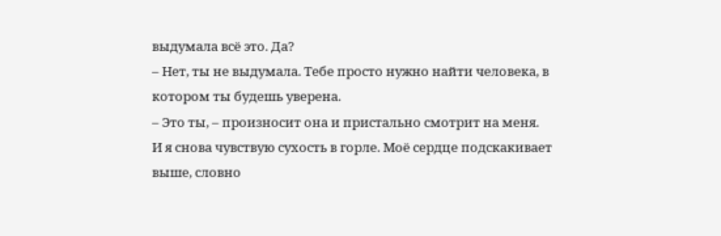выдумала всё это. Да?
– Нет, ты не выдумала. Тебе просто нужно найти человека, в котором ты будешь уверена.
– Это ты, – произносит она и пристально смотрит на меня.
И я снова чувствую сухость в горле. Моё сердце подскакивает выше, словно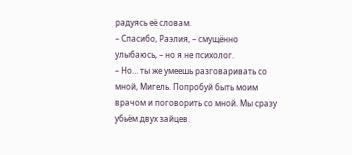радуясь её словам.
– Спасибо, Раэлия, – смущённо улыбаюсь, – но я не психолог.
– Но… ты же умеешь разговаривать со мной, Мигель. Попробуй быть моим врачом и поговорить со мной. Мы сразу убьём двух зайцев.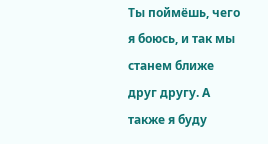Ты поймёшь, чего я боюсь, и так мы станем ближе друг другу. А также я буду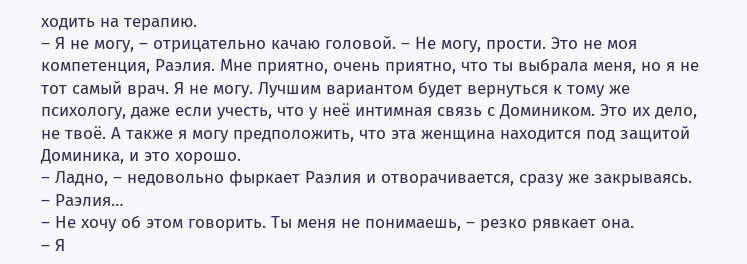ходить на терапию.
– Я не могу, – отрицательно качаю головой. – Не могу, прости. Это не моя компетенция, Раэлия. Мне приятно, очень приятно, что ты выбрала меня, но я не тот самый врач. Я не могу. Лучшим вариантом будет вернуться к тому же психологу, даже если учесть, что у неё интимная связь с Домиником. Это их дело, не твоё. А также я могу предположить, что эта женщина находится под защитой Доминика, и это хорошо.
– Ладно, – недовольно фыркает Раэлия и отворачивается, сразу же закрываясь.
– Раэлия…
– Не хочу об этом говорить. Ты меня не понимаешь, – резко рявкает она.
– Я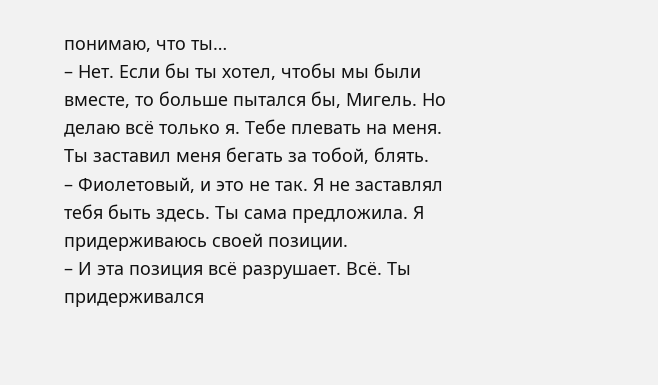понимаю, что ты…
– Нет. Если бы ты хотел, чтобы мы были вместе, то больше пытался бы, Мигель. Но делаю всё только я. Тебе плевать на меня. Ты заставил меня бегать за тобой, блять.
– Фиолетовый, и это не так. Я не заставлял тебя быть здесь. Ты сама предложила. Я придерживаюсь своей позиции.
– И эта позиция всё разрушает. Всё. Ты придерживался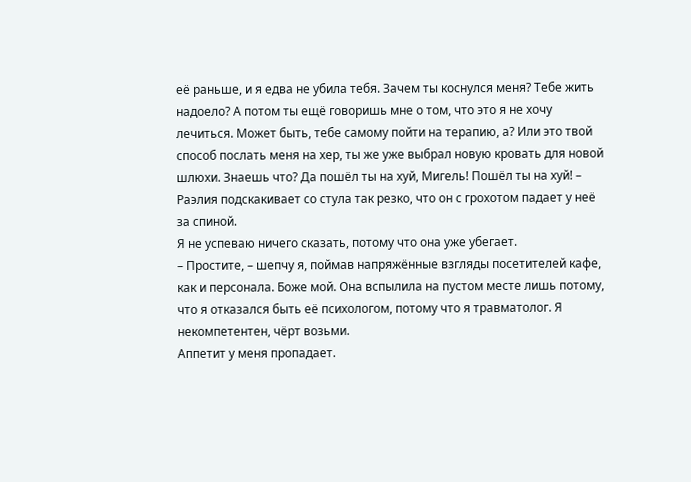её раньше, и я едва не убила тебя. Зачем ты коснулся меня? Тебе жить надоело? А потом ты ещё говоришь мне о том, что это я не хочу лечиться. Может быть, тебе самому пойти на терапию, а? Или это твой способ послать меня на хер, ты же уже выбрал новую кровать для новой шлюхи. Знаешь что? Да пошёл ты на хуй, Мигель! Пошёл ты на хуй! – Раэлия подскакивает со стула так резко, что он с грохотом падает у неё за спиной.
Я не успеваю ничего сказать, потому что она уже убегает.
– Простите, – шепчу я, поймав напряжённые взгляды посетителей кафе, как и персонала. Боже мой. Она вспылила на пустом месте лишь потому, что я отказался быть её психологом, потому что я травматолог. Я некомпетентен, чёрт возьми.
Аппетит у меня пропадает.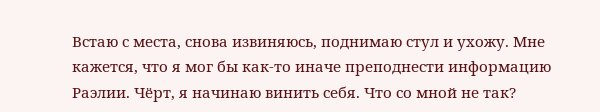Встаю с места, снова извиняюсь, поднимаю стул и ухожу. Мне кажется, что я мог бы как-то иначе преподнести информацию Раэлии. Чёрт, я начинаю винить себя. Что со мной не так?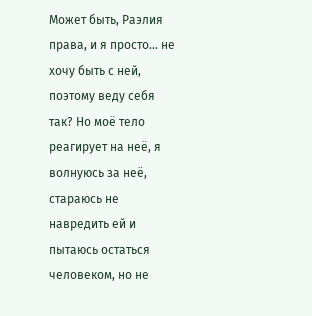Может быть, Раэлия права, и я просто… не хочу быть с ней, поэтому веду себя так? Но моё тело реагирует на неё, я волнуюсь за неё, стараюсь не навредить ей и пытаюсь остаться человеком, но не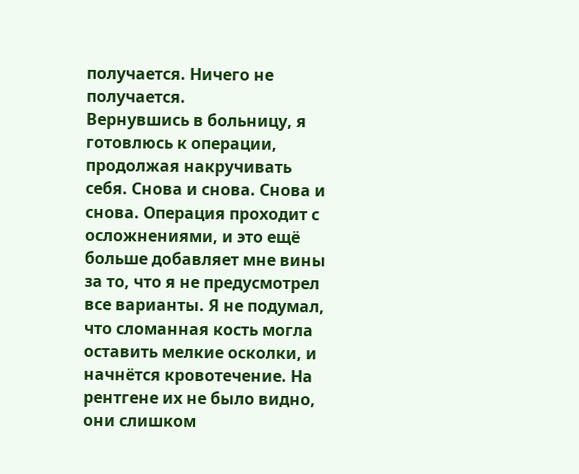получается. Ничего не получается.
Вернувшись в больницу, я готовлюсь к операции, продолжая накручивать себя. Снова и снова. Снова и снова. Операция проходит с осложнениями, и это ещё больше добавляет мне вины за то, что я не предусмотрел все варианты. Я не подумал, что сломанная кость могла оставить мелкие осколки, и начнётся кровотечение. На рентгене их не было видно, они слишком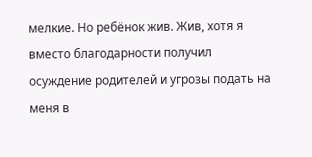мелкие. Но ребёнок жив. Жив, хотя я вместо благодарности получил осуждение родителей и угрозы подать на меня в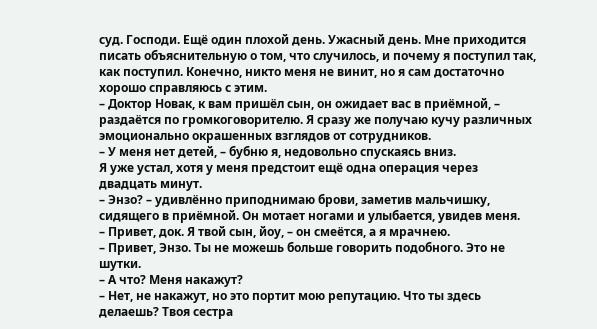суд. Господи. Ещё один плохой день. Ужасный день. Мне приходится писать объяснительную о том, что случилось, и почему я поступил так, как поступил. Конечно, никто меня не винит, но я сам достаточно хорошо справляюсь с этим.
– Доктор Новак, к вам пришёл сын, он ожидает вас в приёмной, – раздаётся по громкоговорителю. Я сразу же получаю кучу различных эмоционально окрашенных взглядов от сотрудников.
– У меня нет детей, – бубню я, недовольно спускаясь вниз.
Я уже устал, хотя у меня предстоит ещё одна операция через двадцать минут.
– Энзо? – удивлённо приподнимаю брови, заметив мальчишку, сидящего в приёмной. Он мотает ногами и улыбается, увидев меня.
– Привет, док. Я твой сын, йоу, – он смеётся, а я мрачнею.
– Привет, Энзо. Ты не можешь больше говорить подобного. Это не шутки.
– А что? Меня накажут?
– Нет, не накажут, но это портит мою репутацию. Что ты здесь делаешь? Твоя сестра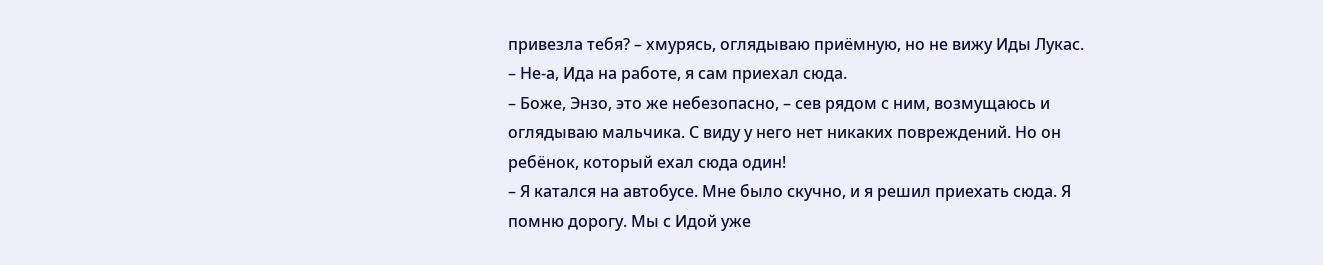привезла тебя? – хмурясь, оглядываю приёмную, но не вижу Иды Лукас.
– Не-а, Ида на работе, я сам приехал сюда.
– Боже, Энзо, это же небезопасно, – сев рядом с ним, возмущаюсь и оглядываю мальчика. С виду у него нет никаких повреждений. Но он ребёнок, который ехал сюда один!
– Я катался на автобусе. Мне было скучно, и я решил приехать сюда. Я помню дорогу. Мы с Идой уже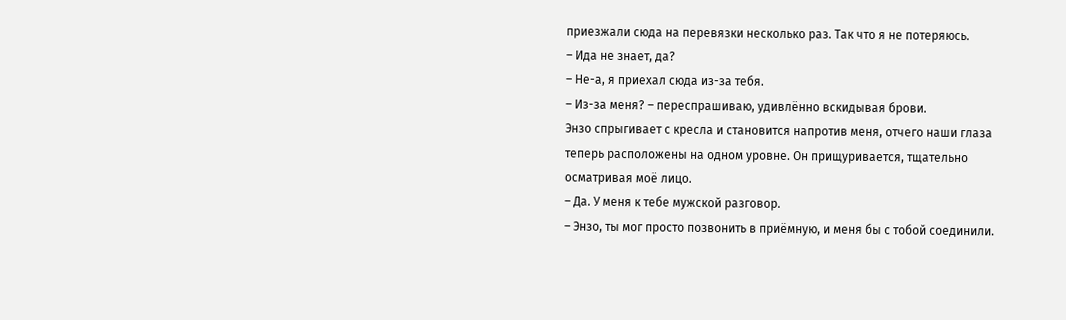приезжали сюда на перевязки несколько раз. Так что я не потеряюсь.
– Ида не знает, да?
– Не-а, я приехал сюда из-за тебя.
– Из-за меня? – переспрашиваю, удивлённо вскидывая брови.
Энзо спрыгивает с кресла и становится напротив меня, отчего наши глаза теперь расположены на одном уровне. Он прищуривается, тщательно осматривая моё лицо.
– Да. У меня к тебе мужской разговор.
– Энзо, ты мог просто позвонить в приёмную, и меня бы с тобой соединили.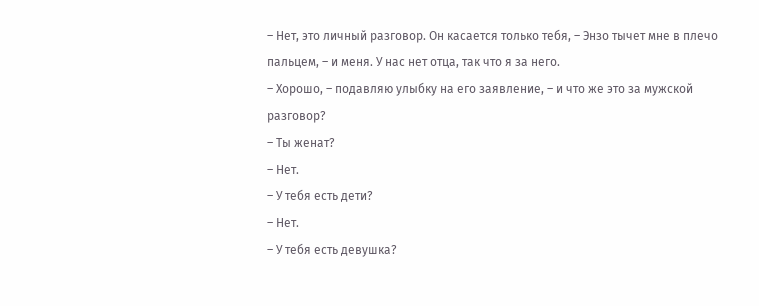– Нет, это личный разговор. Он касается только тебя, – Энзо тычет мне в плечо пальцем, – и меня. У нас нет отца, так что я за него.
– Хорошо, – подавляю улыбку на его заявление, – и что же это за мужской разговор?
– Ты женат?
– Нет.
– У тебя есть дети?
– Нет.
– У тебя есть девушка?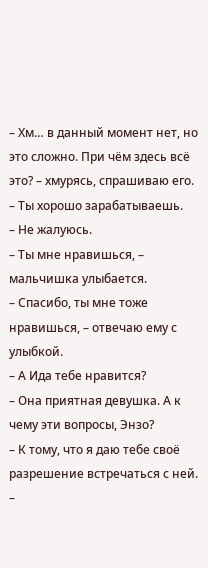– Хм… в данный момент нет, но это сложно. При чём здесь всё это? – хмурясь, спрашиваю его.
– Ты хорошо зарабатываешь.
– Не жалуюсь.
– Ты мне нравишься, – мальчишка улыбается.
– Спасибо, ты мне тоже нравишься, – отвечаю ему с улыбкой.
– А Ида тебе нравится?
– Она приятная девушка. А к чему эти вопросы, Энзо?
– К тому, что я даю тебе своё разрешение встречаться с ней.
–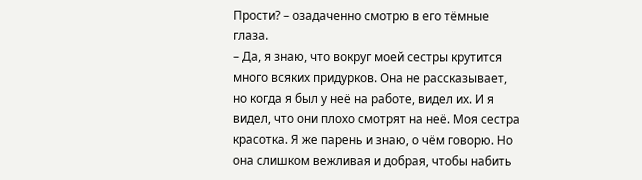Прости? – озадаченно смотрю в его тёмные глаза.
– Да, я знаю, что вокруг моей сестры крутится много всяких придурков. Она не рассказывает, но когда я был у неё на работе, видел их. И я видел, что они плохо смотрят на неё. Моя сестра красотка. Я же парень и знаю, о чём говорю. Но она слишком вежливая и добрая, чтобы набить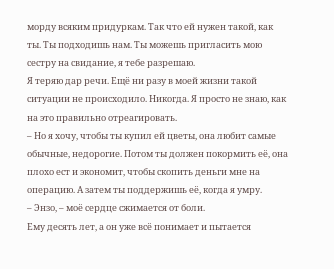морду всяким придуркам. Так что ей нужен такой, как ты. Ты подходишь нам. Ты можешь пригласить мою сестру на свидание, я тебе разрешаю.
Я теряю дар речи. Ещё ни разу в моей жизни такой ситуации не происходило. Никогда. Я просто не знаю, как на это правильно отреагировать.
– Но я хочу, чтобы ты купил ей цветы, она любит самые обычные, недорогие. Потом ты должен покормить её, она плохо ест и экономит, чтобы скопить деньги мне на операцию. А затем ты поддержишь её, когда я умру.
– Энзо, – моё сердце сжимается от боли.
Ему десять лет, а он уже всё понимает и пытается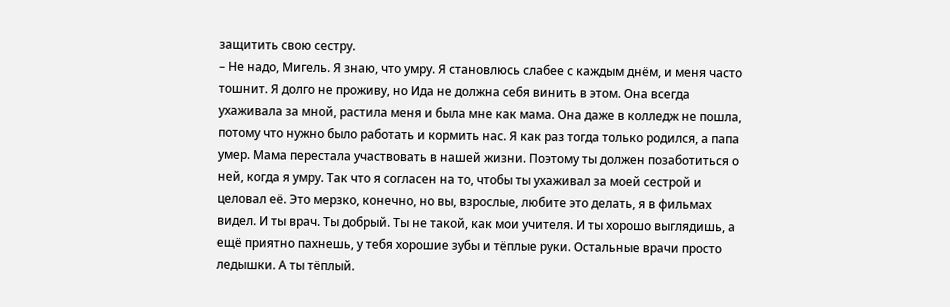защитить свою сестру.
– Не надо, Мигель. Я знаю, что умру. Я становлюсь слабее с каждым днём, и меня часто тошнит. Я долго не проживу, но Ида не должна себя винить в этом. Она всегда ухаживала за мной, растила меня и была мне как мама. Она даже в колледж не пошла, потому что нужно было работать и кормить нас. Я как раз тогда только родился, а папа умер. Мама перестала участвовать в нашей жизни. Поэтому ты должен позаботиться о ней, когда я умру. Так что я согласен на то, чтобы ты ухаживал за моей сестрой и целовал её. Это мерзко, конечно, но вы, взрослые, любите это делать, я в фильмах видел. И ты врач. Ты добрый. Ты не такой, как мои учителя. И ты хорошо выглядишь, а ещё приятно пахнешь, у тебя хорошие зубы и тёплые руки. Остальные врачи просто ледышки. А ты тёплый.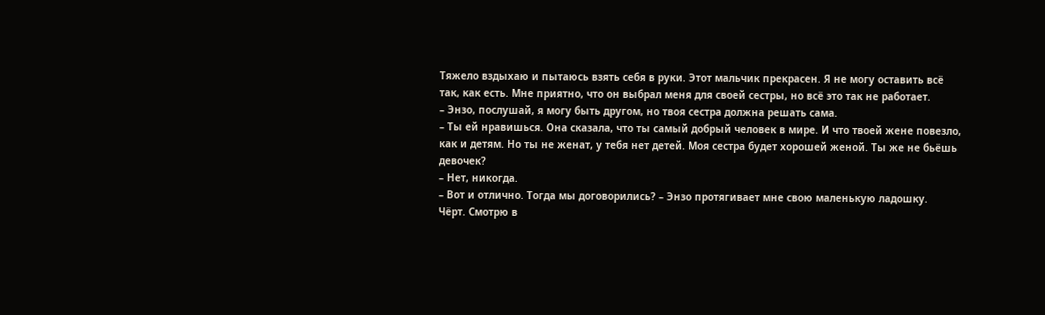Тяжело вздыхаю и пытаюсь взять себя в руки. Этот мальчик прекрасен. Я не могу оставить всё так, как есть. Мне приятно, что он выбрал меня для своей сестры, но всё это так не работает.
– Энзо, послушай, я могу быть другом, но твоя сестра должна решать сама.
– Ты ей нравишься. Она сказала, что ты самый добрый человек в мире. И что твоей жене повезло, как и детям. Но ты не женат, у тебя нет детей. Моя сестра будет хорошей женой. Ты же не бьёшь девочек?
– Нет, никогда.
– Вот и отлично. Тогда мы договорились? – Энзо протягивает мне свою маленькую ладошку.
Чёрт. Смотрю в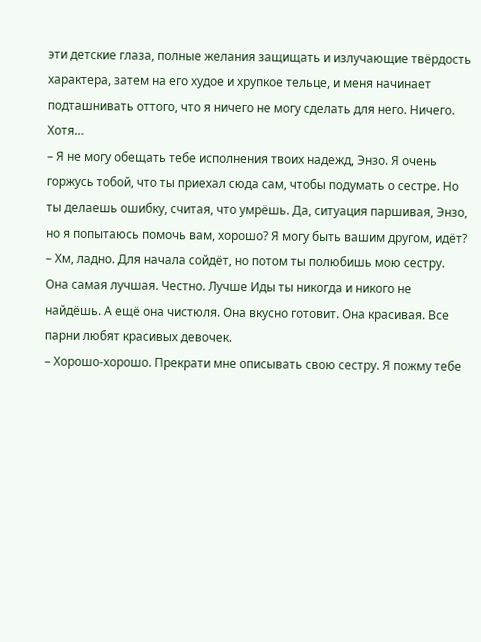эти детские глаза, полные желания защищать и излучающие твёрдость характера, затем на его худое и хрупкое тельце, и меня начинает подташнивать оттого, что я ничего не могу сделать для него. Ничего. Хотя…
– Я не могу обещать тебе исполнения твоих надежд, Энзо. Я очень горжусь тобой, что ты приехал сюда сам, чтобы подумать о сестре. Но ты делаешь ошибку, считая, что умрёшь. Да, ситуация паршивая, Энзо, но я попытаюсь помочь вам, хорошо? Я могу быть вашим другом, идёт?
– Хм, ладно. Для начала сойдёт, но потом ты полюбишь мою сестру. Она самая лучшая. Честно. Лучше Иды ты никогда и никого не найдёшь. А ещё она чистюля. Она вкусно готовит. Она красивая. Все парни любят красивых девочек.
– Хорошо-хорошо. Прекрати мне описывать свою сестру. Я пожму тебе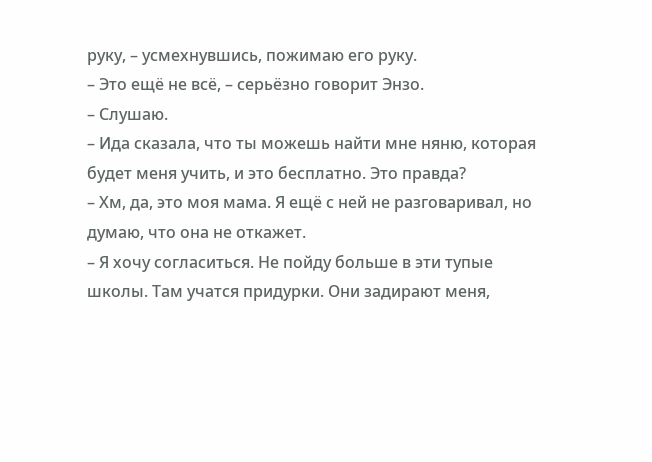руку, – усмехнувшись, пожимаю его руку.
– Это ещё не всё, – серьёзно говорит Энзо.
– Слушаю.
– Ида сказала, что ты можешь найти мне няню, которая будет меня учить, и это бесплатно. Это правда?
– Хм, да, это моя мама. Я ещё с ней не разговаривал, но думаю, что она не откажет.
– Я хочу согласиться. Не пойду больше в эти тупые школы. Там учатся придурки. Они задирают меня,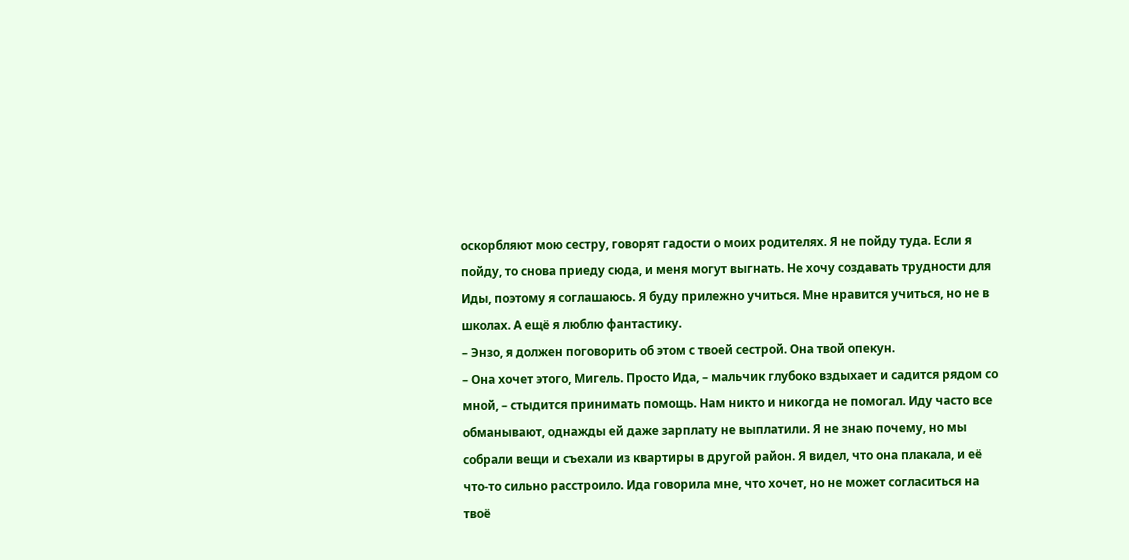оскорбляют мою сестру, говорят гадости о моих родителях. Я не пойду туда. Если я пойду, то снова приеду сюда, и меня могут выгнать. Не хочу создавать трудности для Иды, поэтому я соглашаюсь. Я буду прилежно учиться. Мне нравится учиться, но не в школах. А ещё я люблю фантастику.
– Энзо, я должен поговорить об этом с твоей сестрой. Она твой опекун.
– Она хочет этого, Мигель. Просто Ида, – мальчик глубоко вздыхает и садится рядом со мной, – стыдится принимать помощь. Нам никто и никогда не помогал. Иду часто все обманывают, однажды ей даже зарплату не выплатили. Я не знаю почему, но мы собрали вещи и съехали из квартиры в другой район. Я видел, что она плакала, и её что-то сильно расстроило. Ида говорила мне, что хочет, но не может согласиться на твоё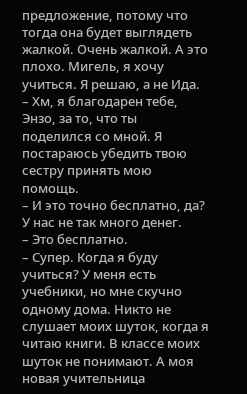предложение, потому что тогда она будет выглядеть жалкой. Очень жалкой. А это плохо. Мигель, я хочу учиться. Я решаю, а не Ида.
– Хм, я благодарен тебе, Энзо, за то, что ты поделился со мной. Я постараюсь убедить твою сестру принять мою помощь.
– И это точно бесплатно, да? У нас не так много денег.
– Это бесплатно.
– Супер. Когда я буду учиться? У меня есть учебники, но мне скучно одному дома. Никто не слушает моих шуток, когда я читаю книги. В классе моих шуток не понимают. А моя новая учительница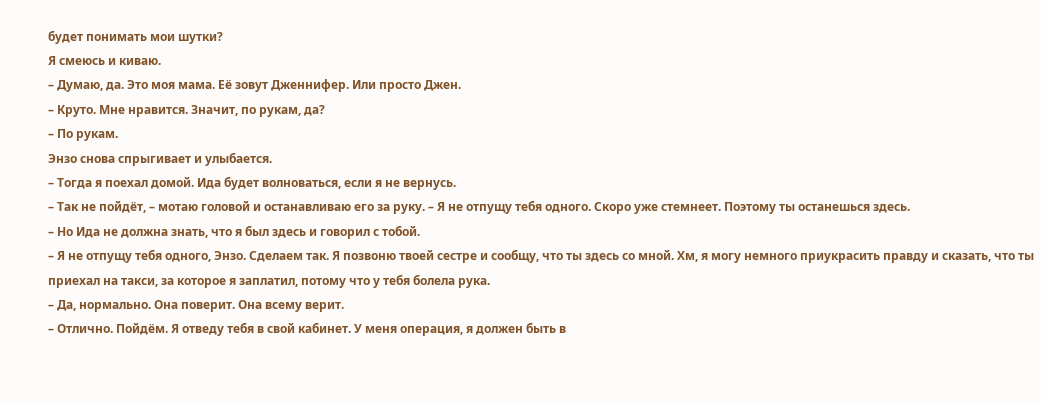будет понимать мои шутки?
Я смеюсь и киваю.
– Думаю, да. Это моя мама. Её зовут Дженнифер. Или просто Джен.
– Круто. Мне нравится. Значит, по рукам, да?
– По рукам.
Энзо снова спрыгивает и улыбается.
– Тогда я поехал домой. Ида будет волноваться, если я не вернусь.
– Так не пойдёт, – мотаю головой и останавливаю его за руку. – Я не отпущу тебя одного. Скоро уже стемнеет. Поэтому ты останешься здесь.
– Но Ида не должна знать, что я был здесь и говорил с тобой.
– Я не отпущу тебя одного, Энзо. Сделаем так. Я позвоню твоей сестре и сообщу, что ты здесь со мной. Хм, я могу немного приукрасить правду и сказать, что ты приехал на такси, за которое я заплатил, потому что у тебя болела рука.
– Да, нормально. Она поверит. Она всему верит.
– Отлично. Пойдём. Я отведу тебя в свой кабинет. У меня операция, я должен быть в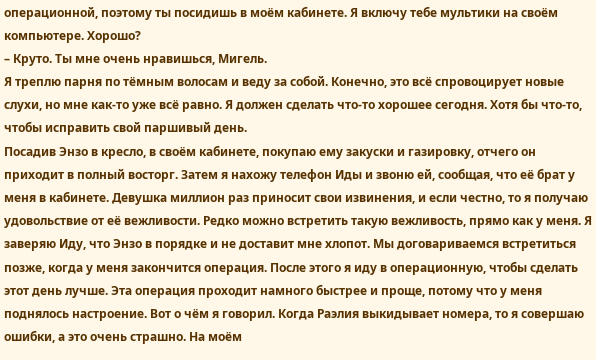операционной, поэтому ты посидишь в моём кабинете. Я включу тебе мультики на своём компьютере. Хорошо?
– Круто. Ты мне очень нравишься, Мигель.
Я треплю парня по тёмным волосам и веду за собой. Конечно, это всё спровоцирует новые слухи, но мне как-то уже всё равно. Я должен сделать что-то хорошее сегодня. Хотя бы что-то, чтобы исправить свой паршивый день.
Посадив Энзо в кресло, в своём кабинете, покупаю ему закуски и газировку, отчего он приходит в полный восторг. Затем я нахожу телефон Иды и звоню ей, сообщая, что её брат у меня в кабинете. Девушка миллион раз приносит свои извинения, и если честно, то я получаю удовольствие от её вежливости. Редко можно встретить такую вежливость, прямо как у меня. Я заверяю Иду, что Энзо в порядке и не доставит мне хлопот. Мы договариваемся встретиться позже, когда у меня закончится операция. После этого я иду в операционную, чтобы сделать этот день лучше. Эта операция проходит намного быстрее и проще, потому что у меня поднялось настроение. Вот о чём я говорил. Когда Раэлия выкидывает номера, то я совершаю ошибки, а это очень страшно. На моём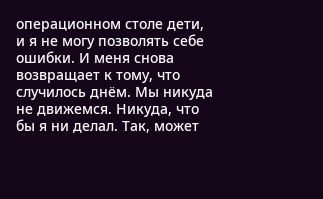операционном столе дети, и я не могу позволять себе ошибки. И меня снова возвращает к тому, что случилось днём. Мы никуда не движемся. Никуда, что бы я ни делал. Так, может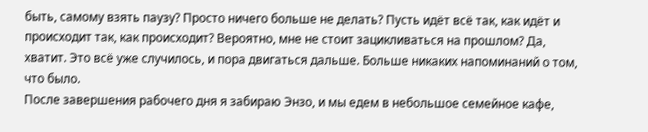быть, самому взять паузу? Просто ничего больше не делать? Пусть идёт всё так, как идёт и происходит так, как происходит? Вероятно, мне не стоит зацикливаться на прошлом? Да, хватит. Это всё уже случилось, и пора двигаться дальше. Больше никаких напоминаний о том, что было.
После завершения рабочего дня я забираю Энзо, и мы едем в небольшое семейное кафе,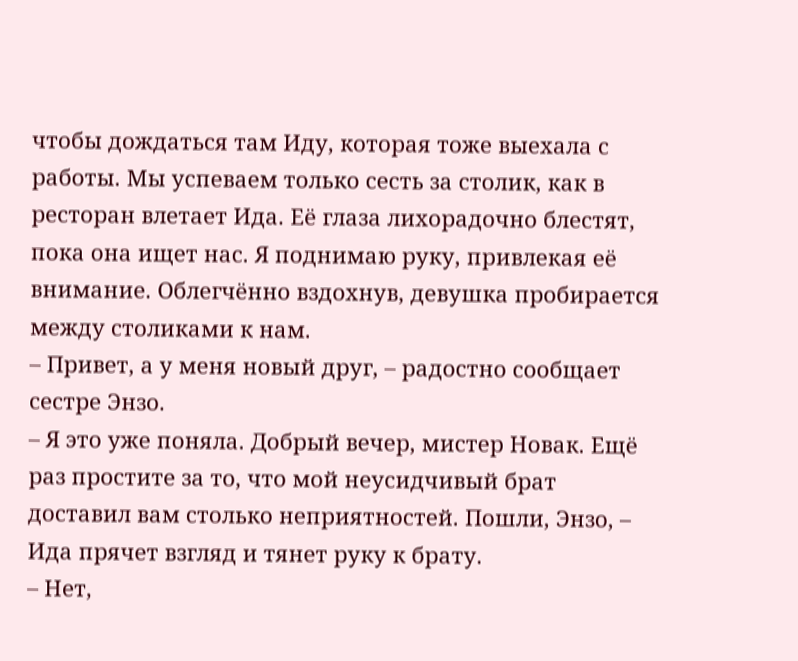чтобы дождаться там Иду, которая тоже выехала с работы. Мы успеваем только сесть за столик, как в ресторан влетает Ида. Её глаза лихорадочно блестят, пока она ищет нас. Я поднимаю руку, привлекая её внимание. Облегчённо вздохнув, девушка пробирается между столиками к нам.
– Привет, а у меня новый друг, – радостно сообщает сестре Энзо.
– Я это уже поняла. Добрый вечер, мистер Новак. Ещё раз простите за то, что мой неусидчивый брат доставил вам столько неприятностей. Пошли, Энзо, – Ида прячет взгляд и тянет руку к брату.
– Нет,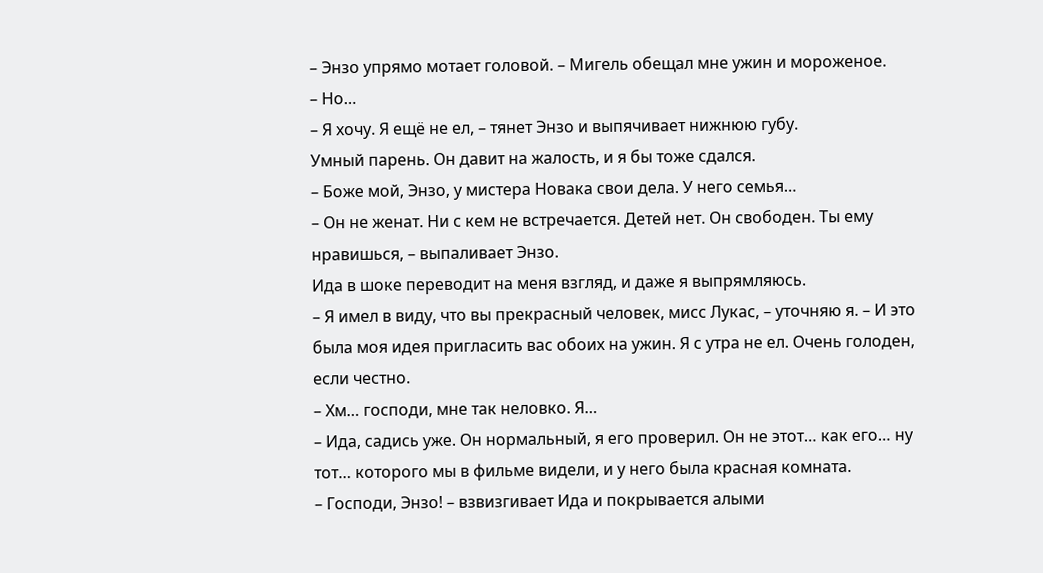– Энзо упрямо мотает головой. – Мигель обещал мне ужин и мороженое.
– Но…
– Я хочу. Я ещё не ел, – тянет Энзо и выпячивает нижнюю губу.
Умный парень. Он давит на жалость, и я бы тоже сдался.
– Боже мой, Энзо, у мистера Новака свои дела. У него семья…
– Он не женат. Ни с кем не встречается. Детей нет. Он свободен. Ты ему нравишься, – выпаливает Энзо.
Ида в шоке переводит на меня взгляд, и даже я выпрямляюсь.
– Я имел в виду, что вы прекрасный человек, мисс Лукас, – уточняю я. – И это была моя идея пригласить вас обоих на ужин. Я с утра не ел. Очень голоден, если честно.
– Хм… господи, мне так неловко. Я…
– Ида, садись уже. Он нормальный, я его проверил. Он не этот… как его… ну тот… которого мы в фильме видели, и у него была красная комната.
– Господи, Энзо! – взвизгивает Ида и покрывается алыми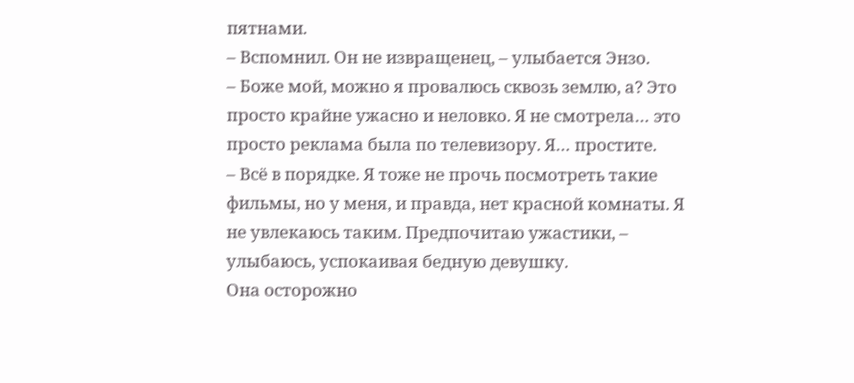пятнами.
– Вспомнил. Он не извращенец, – улыбается Энзо.
– Боже мой, можно я провалюсь сквозь землю, а? Это просто крайне ужасно и неловко. Я не смотрела… это просто реклама была по телевизору. Я… простите.
– Всё в порядке. Я тоже не прочь посмотреть такие фильмы, но у меня, и правда, нет красной комнаты. Я не увлекаюсь таким. Предпочитаю ужастики, – улыбаюсь, успокаивая бедную девушку.
Она осторожно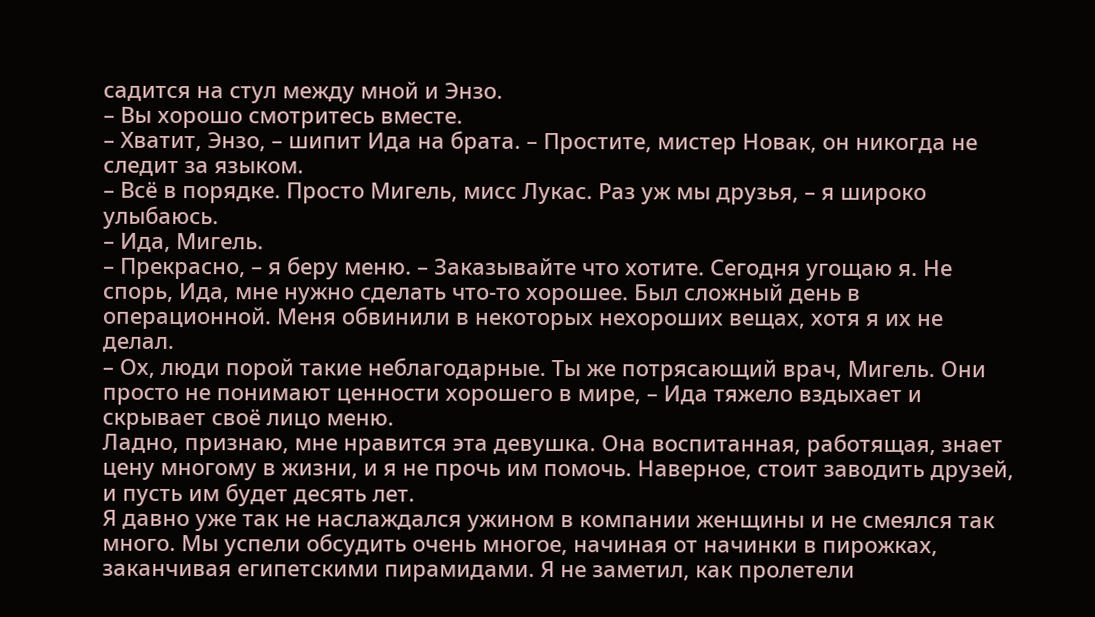садится на стул между мной и Энзо.
– Вы хорошо смотритесь вместе.
– Хватит, Энзо, – шипит Ида на брата. – Простите, мистер Новак, он никогда не следит за языком.
– Всё в порядке. Просто Мигель, мисс Лукас. Раз уж мы друзья, – я широко улыбаюсь.
– Ида, Мигель.
– Прекрасно, – я беру меню. – Заказывайте что хотите. Сегодня угощаю я. Не спорь, Ида, мне нужно сделать что-то хорошее. Был сложный день в операционной. Меня обвинили в некоторых нехороших вещах, хотя я их не делал.
– Ох, люди порой такие неблагодарные. Ты же потрясающий врач, Мигель. Они просто не понимают ценности хорошего в мире, – Ида тяжело вздыхает и скрывает своё лицо меню.
Ладно, признаю, мне нравится эта девушка. Она воспитанная, работящая, знает цену многому в жизни, и я не прочь им помочь. Наверное, стоит заводить друзей, и пусть им будет десять лет.
Я давно уже так не наслаждался ужином в компании женщины и не смеялся так много. Мы успели обсудить очень многое, начиная от начинки в пирожках, заканчивая египетскими пирамидами. Я не заметил, как пролетели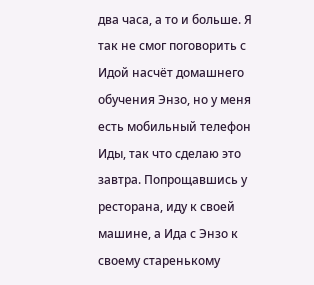два часа, а то и больше. Я так не смог поговорить с Идой насчёт домашнего обучения Энзо, но у меня есть мобильный телефон Иды, так что сделаю это завтра. Попрощавшись у ресторана, иду к своей машине, а Ида с Энзо к своему старенькому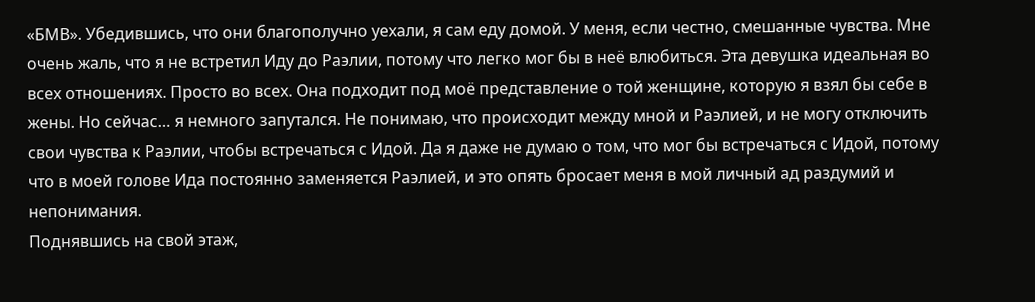«БМВ». Убедившись, что они благополучно уехали, я сам еду домой. У меня, если честно, смешанные чувства. Мне очень жаль, что я не встретил Иду до Раэлии, потому что легко мог бы в неё влюбиться. Эта девушка идеальная во всех отношениях. Просто во всех. Она подходит под моё представление о той женщине, которую я взял бы себе в жены. Но сейчас… я немного запутался. Не понимаю, что происходит между мной и Раэлией, и не могу отключить свои чувства к Раэлии, чтобы встречаться с Идой. Да я даже не думаю о том, что мог бы встречаться с Идой, потому что в моей голове Ида постоянно заменяется Раэлией, и это опять бросает меня в мой личный ад раздумий и непонимания.
Поднявшись на свой этаж,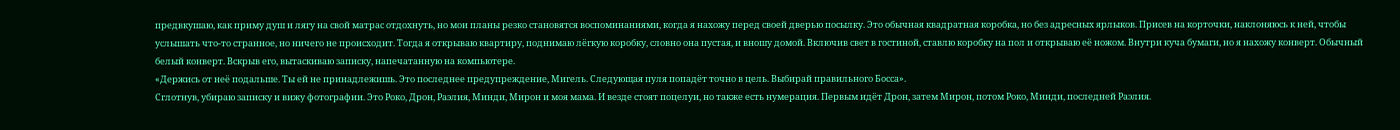предвкушаю, как приму душ и лягу на свой матрас отдохнуть, но мои планы резко становятся воспоминаниями, когда я нахожу перед своей дверью посылку. Это обычная квадратная коробка, но без адресных ярлыков. Присев на корточки, наклоняюсь к ней, чтобы услышать что-то странное, но ничего не происходит. Тогда я открываю квартиру, поднимаю лёгкую коробку, словно она пустая, и вношу домой. Включив свет в гостиной, ставлю коробку на пол и открываю её ножом. Внутри куча бумаги, но я нахожу конверт. Обычный белый конверт. Вскрыв его, вытаскиваю записку, напечатанную на компьютере.
«Держись от неё подальше. Ты ей не принадлежишь. Это последнее предупреждение, Мигель. Следующая пуля попадёт точно в цель. Выбирай правильного Босса».
Сглотнув, убираю записку и вижу фотографии. Это Роко, Дрон, Раэлия, Минди, Мирон и моя мама. И везде стоят поцелуи, но также есть нумерация. Первым идёт Дрон, затем Мирон, потом Роко, Минди, последней Раэлия.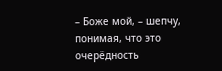– Боже мой, – шепчу, понимая, что это очерёдность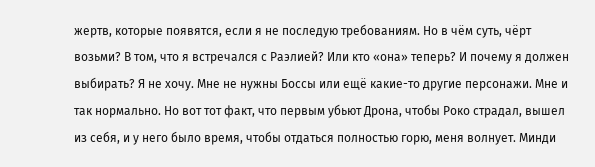жертв, которые появятся, если я не последую требованиям. Но в чём суть, чёрт возьми? В том, что я встречался с Раэлией? Или кто «она» теперь? И почему я должен выбирать? Я не хочу. Мне не нужны Боссы или ещё какие-то другие персонажи. Мне и так нормально. Но вот тот факт, что первым убьют Дрона, чтобы Роко страдал, вышел из себя, и у него было время, чтобы отдаться полностью горю, меня волнует. Минди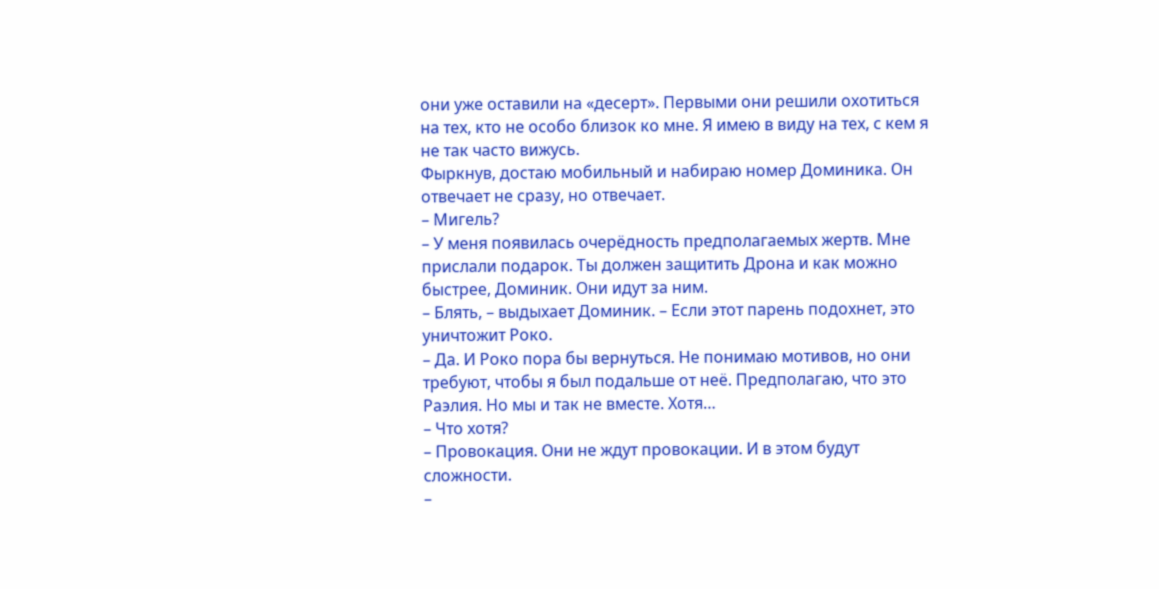они уже оставили на «десерт». Первыми они решили охотиться на тех, кто не особо близок ко мне. Я имею в виду на тех, с кем я не так часто вижусь.
Фыркнув, достаю мобильный и набираю номер Доминика. Он отвечает не сразу, но отвечает.
– Мигель?
– У меня появилась очерёдность предполагаемых жертв. Мне прислали подарок. Ты должен защитить Дрона и как можно быстрее, Доминик. Они идут за ним.
– Блять, – выдыхает Доминик. – Если этот парень подохнет, это уничтожит Роко.
– Да. И Роко пора бы вернуться. Не понимаю мотивов, но они требуют, чтобы я был подальше от неё. Предполагаю, что это Раэлия. Но мы и так не вместе. Хотя…
– Что хотя?
– Провокация. Они не ждут провокации. И в этом будут сложности.
–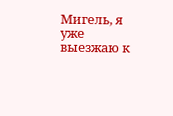Мигель, я уже выезжаю к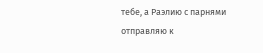тебе, а Раэлию с парнями отправляю к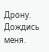Дрону. Дождись меня.